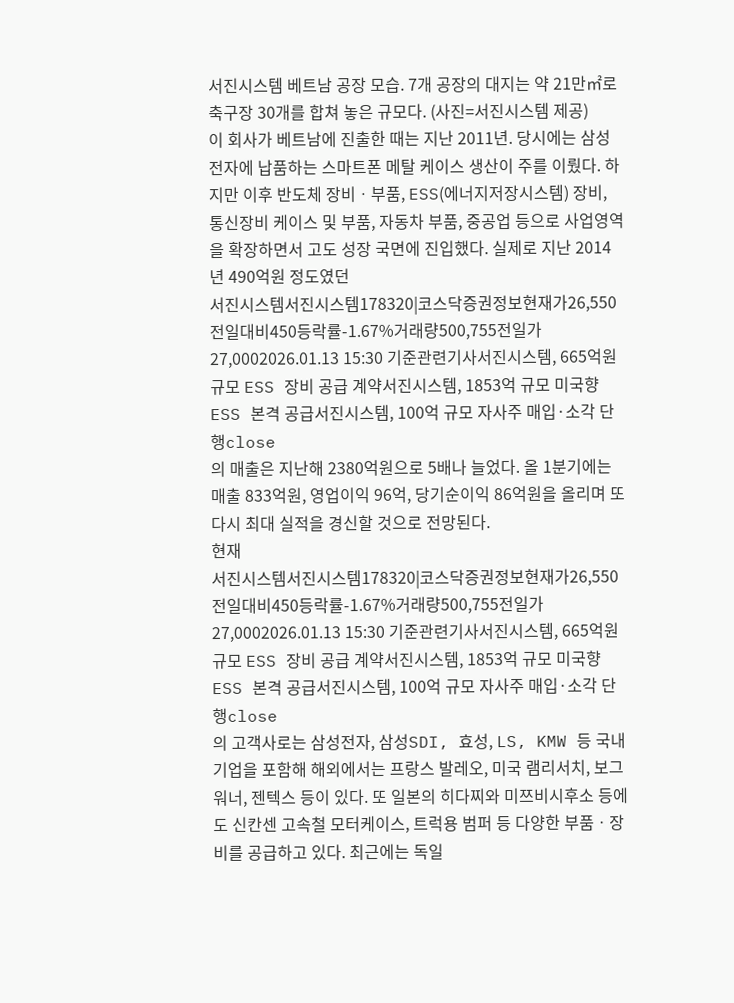서진시스템 베트남 공장 모습. 7개 공장의 대지는 약 21만㎡로 축구장 30개를 합쳐 놓은 규모다. (사진=서진시스템 제공)
이 회사가 베트남에 진출한 때는 지난 2011년. 당시에는 삼성전자에 납품하는 스마트폰 메탈 케이스 생산이 주를 이뤘다. 하지만 이후 반도체 장비ㆍ부품, ESS(에너지저장시스템) 장비, 통신장비 케이스 및 부품, 자동차 부품, 중공업 등으로 사업영역을 확장하면서 고도 성장 국면에 진입했다. 실제로 지난 2014년 490억원 정도였던
서진시스템서진시스템178320|코스닥증권정보현재가26,550전일대비450등락률-1.67%거래량500,755전일가27,0002026.01.13 15:30 기준관련기사서진시스템, 665억원 규모 ESS 장비 공급 계약서진시스템, 1853억 규모 미국향 ESS 본격 공급서진시스템, 100억 규모 자사주 매입·소각 단행close
의 매출은 지난해 2380억원으로 5배나 늘었다. 올 1분기에는 매출 833억원, 영업이익 96억, 당기순이익 86억원을 올리며 또 다시 최대 실적을 경신할 것으로 전망된다.
현재
서진시스템서진시스템178320|코스닥증권정보현재가26,550전일대비450등락률-1.67%거래량500,755전일가27,0002026.01.13 15:30 기준관련기사서진시스템, 665억원 규모 ESS 장비 공급 계약서진시스템, 1853억 규모 미국향 ESS 본격 공급서진시스템, 100억 규모 자사주 매입·소각 단행close
의 고객사로는 삼성전자, 삼성SDI, 효성, LS, KMW 등 국내 기업을 포함해 해외에서는 프랑스 발레오, 미국 램리서치, 보그워너, 젠텍스 등이 있다. 또 일본의 히다찌와 미쯔비시후소 등에도 신칸센 고속철 모터케이스, 트럭용 범퍼 등 다양한 부품ㆍ장비를 공급하고 있다. 최근에는 독일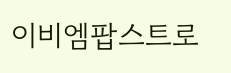이비엠팝스트로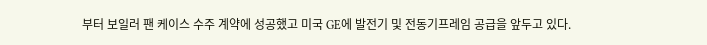부터 보일러 팬 케이스 수주 계약에 성공했고 미국 GE에 발전기 및 전동기프레임 공급을 앞두고 있다.